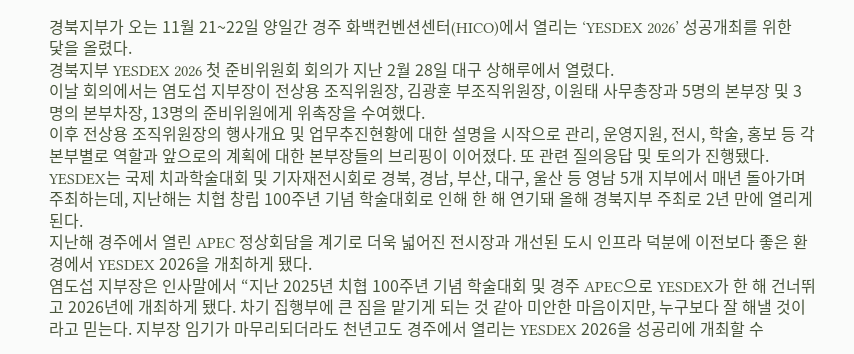경북지부가 오는 11월 21~22일 양일간 경주 화백컨벤션센터(HICO)에서 열리는 ‘YESDEX 2026’ 성공개최를 위한 닻을 올렸다.
경북지부 YESDEX 2026 첫 준비위원회 회의가 지난 2월 28일 대구 상해루에서 열렸다.
이날 회의에서는 염도섭 지부장이 전상용 조직위원장, 김광훈 부조직위원장, 이원태 사무총장과 5명의 본부장 및 3명의 본부차장, 13명의 준비위원에게 위촉장을 수여했다.
이후 전상용 조직위원장의 행사개요 및 업무추진현황에 대한 설명을 시작으로 관리, 운영지원, 전시, 학술, 홍보 등 각 본부별로 역할과 앞으로의 계획에 대한 본부장들의 브리핑이 이어졌다. 또 관련 질의응답 및 토의가 진행됐다.
YESDEX는 국제 치과학술대회 및 기자재전시회로 경북, 경남, 부산, 대구, 울산 등 영남 5개 지부에서 매년 돌아가며 주최하는데, 지난해는 치협 창립 100주년 기념 학술대회로 인해 한 해 연기돼 올해 경북지부 주최로 2년 만에 열리게 된다.
지난해 경주에서 열린 APEC 정상회담을 계기로 더욱 넓어진 전시장과 개선된 도시 인프라 덕분에 이전보다 좋은 환경에서 YESDEX 2026을 개최하게 됐다.
염도섭 지부장은 인사말에서 “지난 2025년 치협 100주년 기념 학술대회 및 경주 APEC으로 YESDEX가 한 해 건너뛰고 2026년에 개최하게 됐다. 차기 집행부에 큰 짐을 맡기게 되는 것 같아 미안한 마음이지만, 누구보다 잘 해낼 것이라고 믿는다. 지부장 임기가 마무리되더라도 천년고도 경주에서 열리는 YESDEX 2026을 성공리에 개최할 수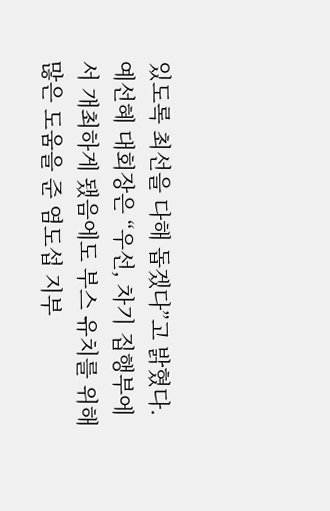있도록 최선을 다해 돕겠다”고 밝혔다.
예선혜 대회장은 “우선, 차기 집행부에서 개최하게 됐음에도 부스 유치를 위해 많은 도움을 준 염도섭 지부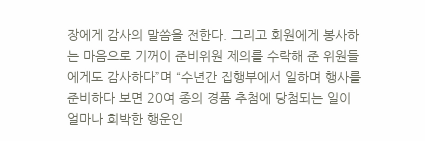장에게 감사의 말씀을 전한다. 그리고 회원에게 봉사하는 마음으로 기꺼이 준비위원 제의를 수락해 준 위원들에게도 감사하다”며 “수년간 집행부에서 일하며 행사를 준비하다 보면 20여 종의 경품 추첨에 당첨되는 일이 얼마나 희박한 행운인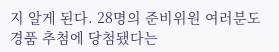지 알게 된다. 28명의 준비위원 여러분도 경품 추첨에 당첨됐다는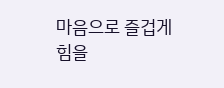마음으로 즐겁게 힘을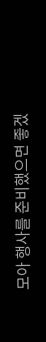모아 행사를 준비했으면 좋겠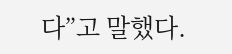다”고 말했다.